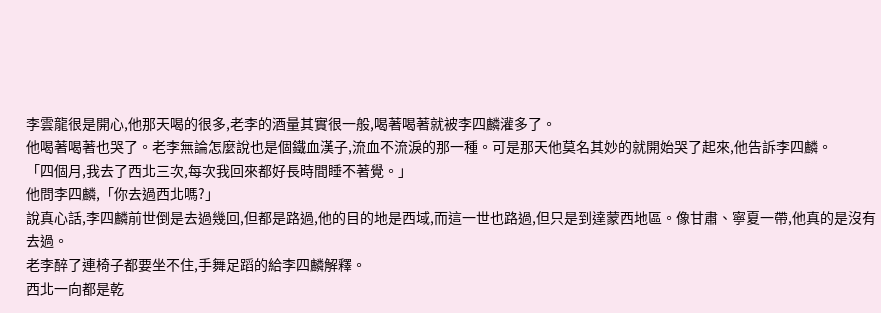李雲龍很是開心,他那天喝的很多,老李的酒量其實很一般,喝著喝著就被李四麟灌多了。
他喝著喝著也哭了。老李無論怎麼說也是個鐵血漢子,流血不流淚的那一種。可是那天他莫名其妙的就開始哭了起來,他告訴李四麟。
「四個月,我去了西北三次,每次我回來都好長時間睡不著覺。」
他問李四麟,「你去過西北嗎?」
說真心話,李四麟前世倒是去過幾回,但都是路過,他的目的地是西域,而這一世也路過,但只是到達蒙西地區。像甘肅、寧夏一帶,他真的是沒有去過。
老李醉了連椅子都要坐不住,手舞足蹈的給李四麟解釋。
西北一向都是乾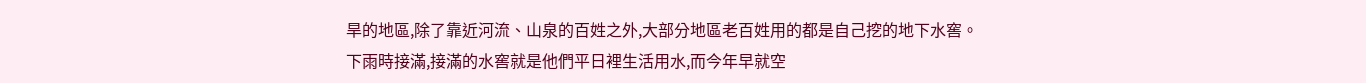旱的地區,除了靠近河流、山泉的百姓之外,大部分地區老百姓用的都是自己挖的地下水窖。
下雨時接滿,接滿的水窖就是他們平日裡生活用水,而今年早就空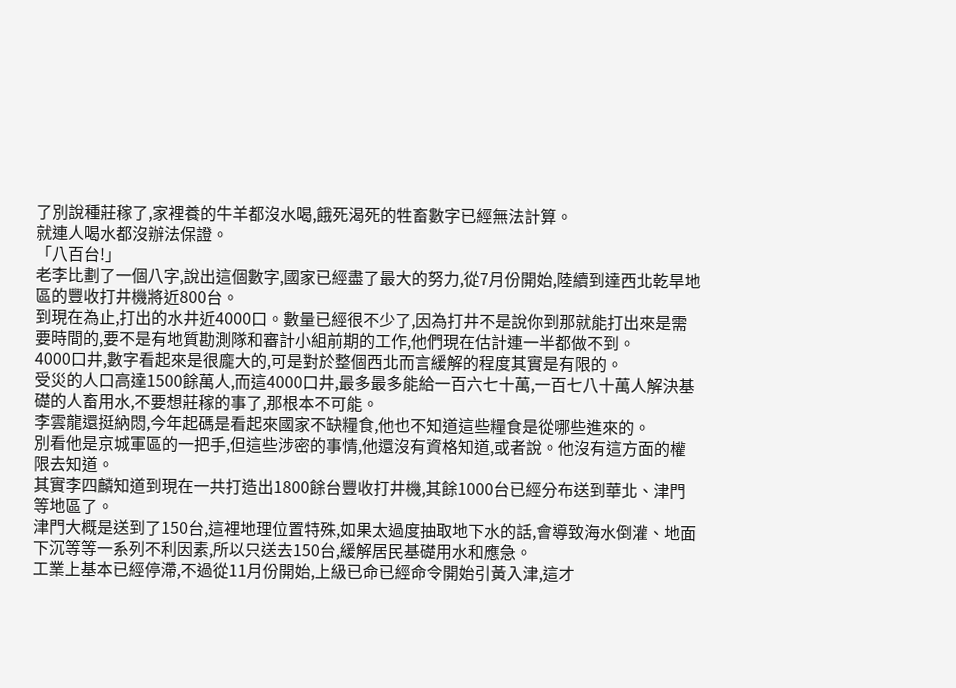了別說種莊稼了,家裡養的牛羊都沒水喝,餓死渴死的牲畜數字已經無法計算。
就連人喝水都沒辦法保證。
「八百台!」
老李比劃了一個八字,說出這個數字,國家已經盡了最大的努力,從7月份開始,陸續到達西北乾旱地區的豐收打井機將近800台。
到現在為止,打出的水井近4000口。數量已經很不少了,因為打井不是說你到那就能打出來是需要時間的,要不是有地質勘測隊和審計小組前期的工作,他們現在估計連一半都做不到。
4000口井,數字看起來是很龐大的,可是對於整個西北而言緩解的程度其實是有限的。
受災的人口高達1500餘萬人,而這4000口井,最多最多能給一百六七十萬,一百七八十萬人解決基礎的人畜用水,不要想莊稼的事了,那根本不可能。
李雲龍還挺納悶,今年起碼是看起來國家不缺糧食,他也不知道這些糧食是從哪些進來的。
別看他是京城軍區的一把手,但這些涉密的事情,他還沒有資格知道,或者說。他沒有這方面的權限去知道。
其實李四麟知道到現在一共打造出1800餘台豐收打井機,其餘1000台已經分布送到華北、津門等地區了。
津門大概是送到了150台,這裡地理位置特殊,如果太過度抽取地下水的話,會導致海水倒灌、地面下沉等等一系列不利因素,所以只送去150台,緩解居民基礎用水和應急。
工業上基本已經停滯,不過從11月份開始,上級已命已經命令開始引黃入津,這才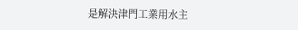是解決津門工業用水主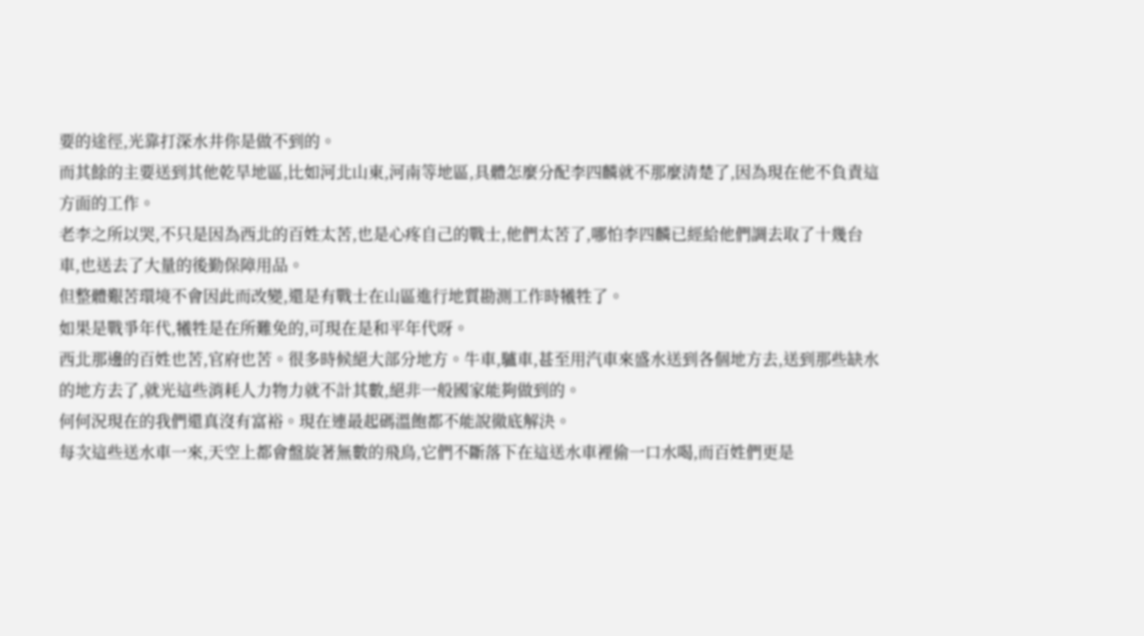要的途徑,光靠打深水井你是做不到的。
而其餘的主要送到其他乾旱地區,比如河北山東,河南等地區,具體怎麼分配李四麟就不那麼清楚了,因為現在他不負責這方面的工作。
老李之所以哭,不只是因為西北的百姓太苦,也是心疼自己的戰士,他們太苦了,哪怕李四麟已經給他們調去取了十幾台車,也送去了大量的後勤保障用品。
但整體艱苦環境不會因此而改變,還是有戰士在山區進行地質勘測工作時犧牲了。
如果是戰爭年代,犧牲是在所難免的,可現在是和平年代呀。
西北那邊的百姓也苦,官府也苦。很多時候絕大部分地方。牛車,驢車,甚至用汽車來盛水送到各個地方去,送到那些缺水的地方去了,就光這些消耗人力物力就不計其數,絕非一般國家能夠做到的。
何何況現在的我們還真沒有富裕。現在連最起碼溫飽都不能說徹底解決。
每次這些送水車一來,天空上都會盤旋著無數的飛鳥,它們不斷落下在這送水車裡偷一口水喝,而百姓們更是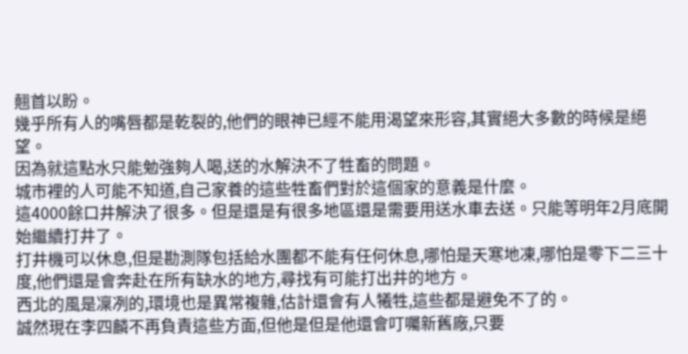翹首以盼。
幾乎所有人的嘴唇都是乾裂的,他們的眼神已經不能用渴望來形容,其實絕大多數的時候是絕望。
因為就這點水只能勉強夠人喝,送的水解決不了牲畜的問題。
城市裡的人可能不知道,自己家養的這些牲畜們對於這個家的意義是什麼。
這4000餘口井解決了很多。但是還是有很多地區還是需要用送水車去送。只能等明年2月底開始繼續打井了。
打井機可以休息,但是勘測隊包括給水團都不能有任何休息,哪怕是天寒地凍,哪怕是零下二三十度,他們還是會奔赴在所有缺水的地方,尋找有可能打出井的地方。
西北的風是凜冽的,環境也是異常複雜,估計還會有人犧牲,這些都是避免不了的。
誠然現在李四麟不再負責這些方面,但他是但是他還會叮囑新舊廠,只要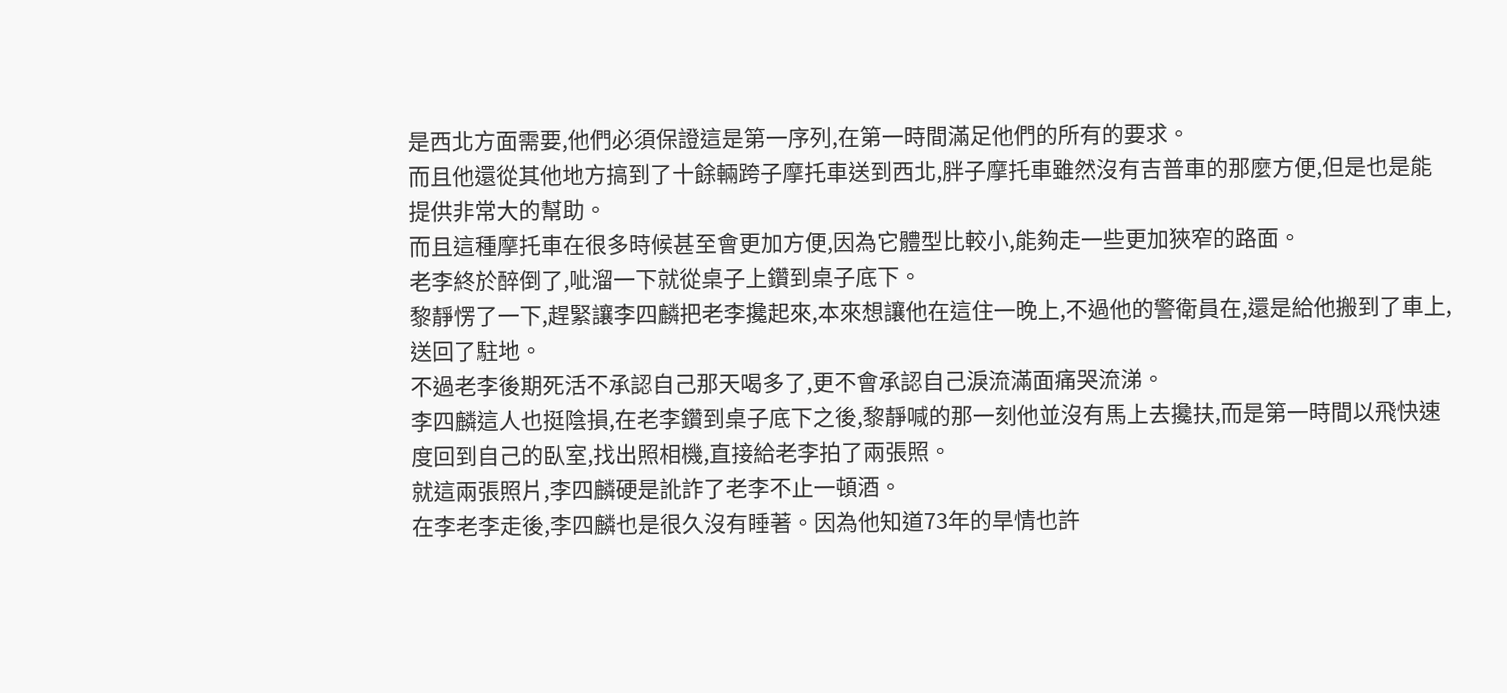是西北方面需要,他們必須保證這是第一序列,在第一時間滿足他們的所有的要求。
而且他還從其他地方搞到了十餘輛跨子摩托車送到西北,胖子摩托車雖然沒有吉普車的那麼方便,但是也是能提供非常大的幫助。
而且這種摩托車在很多時候甚至會更加方便,因為它體型比較小,能夠走一些更加狹窄的路面。
老李終於醉倒了,呲溜一下就從桌子上鑽到桌子底下。
黎靜愣了一下,趕緊讓李四麟把老李攙起來,本來想讓他在這住一晚上,不過他的警衛員在,還是給他搬到了車上,送回了駐地。
不過老李後期死活不承認自己那天喝多了,更不會承認自己淚流滿面痛哭流涕。
李四麟這人也挺陰損,在老李鑽到桌子底下之後,黎靜喊的那一刻他並沒有馬上去攙扶,而是第一時間以飛快速度回到自己的臥室,找出照相機,直接給老李拍了兩張照。
就這兩張照片,李四麟硬是訛詐了老李不止一頓酒。
在李老李走後,李四麟也是很久沒有睡著。因為他知道73年的旱情也許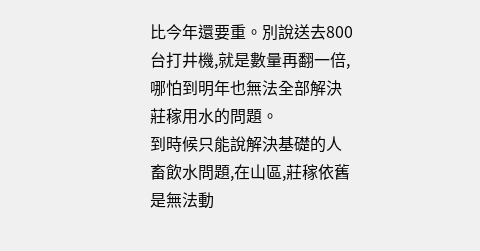比今年還要重。別說送去800台打井機,就是數量再翻一倍,哪怕到明年也無法全部解決莊稼用水的問題。
到時候只能說解決基礎的人畜飲水問題,在山區,莊稼依舊是無法動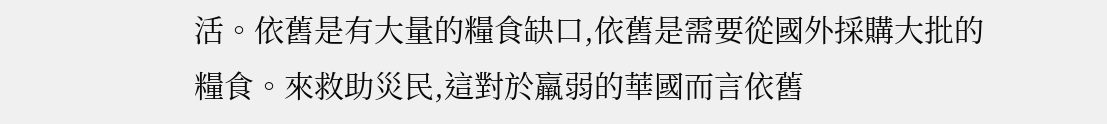活。依舊是有大量的糧食缺口,依舊是需要從國外採購大批的糧食。來救助災民,這對於羸弱的華國而言依舊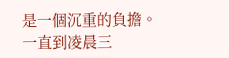是一個沉重的負擔。
一直到凌晨三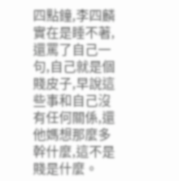四點鐘,李四麟實在是睡不著,還罵了自己一句,自己就是個賤皮子,早說這些事和自己沒有任何關係,還他媽想那麼多幹什麼,這不是賤是什麼。